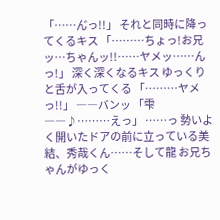「……ん゙っ!!」 それと同時に降ってくるキス 「………ちょっ!お兄ッ…ちゃんッ!!……ヤメッ……んっ!」 深く深くなるキス ゆっくりと舌が入ってくる 「………ヤメっ!!」 ――バンッ 「雫――♪………えっ」 ……っ 勢いよく開いたドアの前に立っている美結、秀哉くん……そして龍 お兄ちゃんがゆっく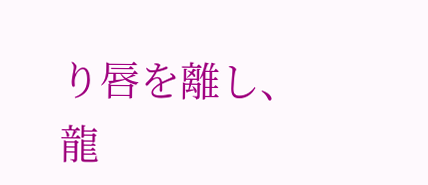り唇を離し、龍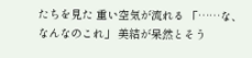たちを見た 重い空気が流れる 「……な、なんなのこれ」 美結が呆然とそう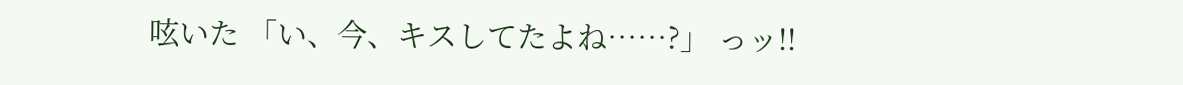呟いた 「い、今、キスしてたよね……?」 っッ!!